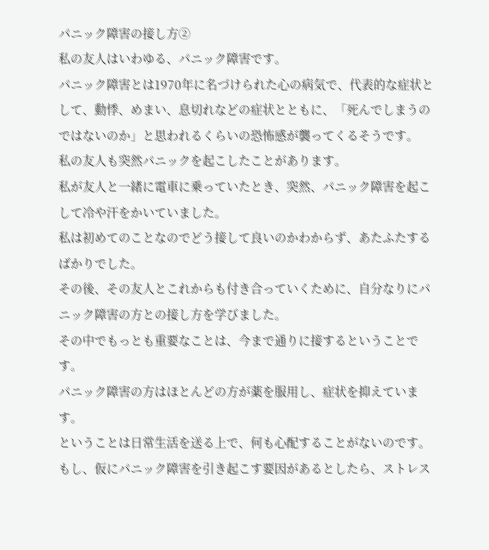パニック障害の接し方②
私の友人はいわゆる、パニック障害です。
パニック障害とは1970年に名づけられた心の病気で、代表的な症状として、動悸、めまい、息切れなどの症状とともに、「死んでしまうのではないのか」と思われるくらいの恐怖感が襲ってくるそうです。
私の友人も突然パニックを起こしたことがあります。
私が友人と一緒に電車に乗っていたとき、突然、パニック障害を起こして冷や汗をかいていました。
私は初めてのことなのでどう接して良いのかわからず、あたふたするばかりでした。
その後、その友人とこれからも付き合っていくために、自分なりにパニック障害の方との接し方を学びました。
その中でもっとも重要なことは、今まで通りに接するということです。
パニック障害の方はほとんどの方が薬を服用し、症状を抑えています。
ということは日常生活を送る上で、何も心配することがないのです。
もし、仮にパニック障害を引き起こす要因があるとしたら、ストレス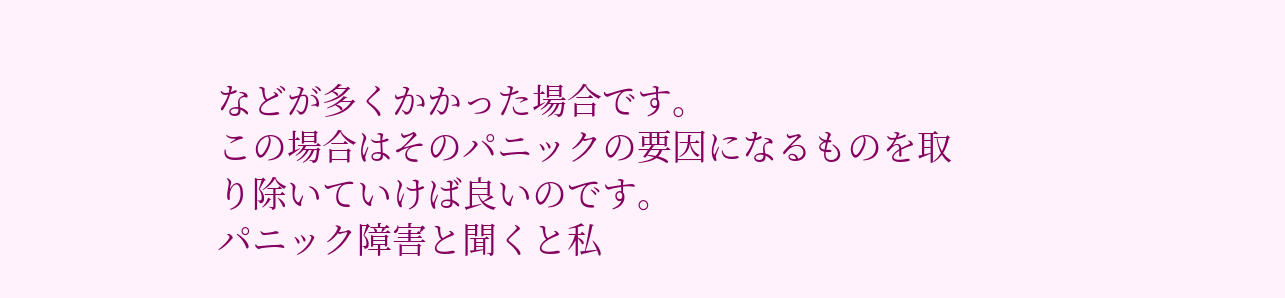などが多くかかった場合です。
この場合はそのパニックの要因になるものを取り除いていけば良いのです。
パニック障害と聞くと私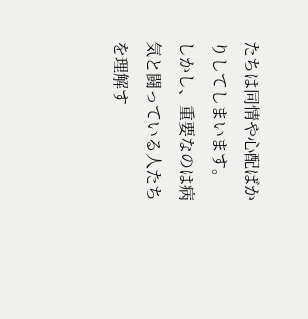たちは同情や心配ばかりしてしまいます。
しかし、重要なのは病気と闘っている人たちを理解す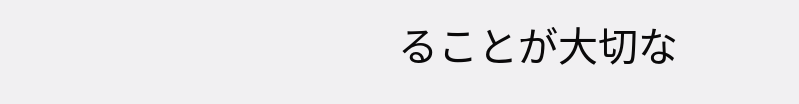ることが大切な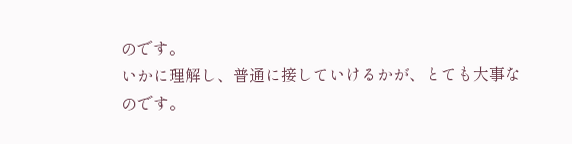のです。
いかに理解し、普通に接していけるかが、とても大事なのです。